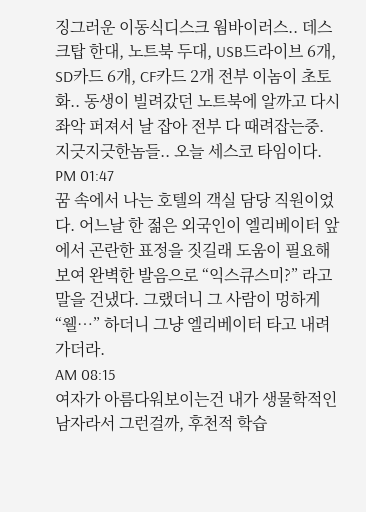징그러운 이동식디스크 웜바이러스.. 데스크탑 한대, 노트북 두대, USB드라이브 6개, SD카드 6개, CF카드 2개 전부 이놈이 초토화.. 동생이 빌려갔던 노트북에 알까고 다시 좌악 퍼져서 날 잡아 전부 다 때려잡는중. 지긋지긋한놈들.. 오늘 세스코 타임이다.
PM 01:47
꿈 속에서 나는 호텔의 객실 담당 직원이었다. 어느날 한 젊은 외국인이 엘리베이터 앞에서 곤란한 표정을 짓길래 도움이 필요해보여 완벽한 발음으로 “익스큐스미?” 라고 말을 건냈다. 그랬더니 그 사람이 멍하게 “웰…” 하더니 그냥 엘리베이터 타고 내려가더라.
AM 08:15
여자가 아름다워보이는건 내가 생물학적인 남자라서 그런걸까, 후천적 학습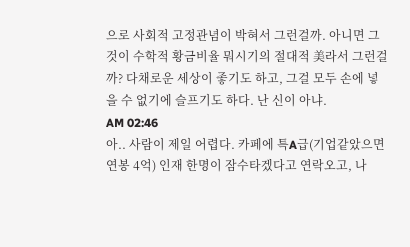으로 사회적 고정관념이 박혀서 그런걸까. 아니면 그것이 수학적 황금비율 뭐시기의 절대적 美라서 그런걸까? 다채로운 세상이 좋기도 하고, 그걸 모두 손에 넣을 수 없기에 슬프기도 하다. 난 신이 아냐.
AM 02:46
아.. 사람이 제일 어렵다. 카페에 특A급(기업같았으면 연봉 4억) 인재 한명이 잠수타겠다고 연락오고, 나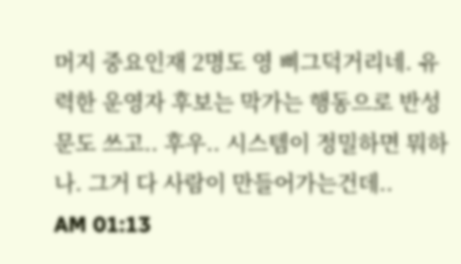머지 중요인재 2명도 영 삐그덕거리네. 유력한 운영자 후보는 막가는 행동으로 반성문도 쓰고.. 후우.. 시스템이 정밀하면 뭐하나. 그거 다 사람이 만들어가는건데..
AM 01:13